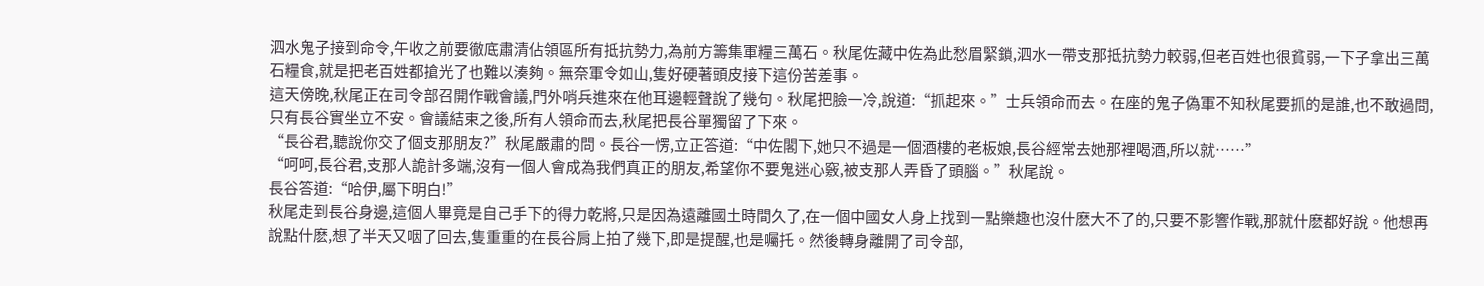泗水鬼子接到命令,午收之前要徹底肅清佔領區所有抵抗勢力,為前方籌集軍糧三萬石。秋尾佐藏中佐為此愁眉緊鎖,泗水一帶支那抵抗勢力較弱,但老百姓也很貧弱,一下子拿出三萬石糧食,就是把老百姓都搶光了也難以湊夠。無奈軍令如山,隻好硬著頭皮接下這份苦差事。
這天傍晚,秋尾正在司令部召開作戰會議,門外哨兵進來在他耳邊輕聲說了幾句。秋尾把臉一冷,說道:“抓起來。”士兵領命而去。在座的鬼子偽軍不知秋尾要抓的是誰,也不敢過問,只有長谷實坐立不安。會議結束之後,所有人領命而去,秋尾把長谷單獨留了下來。
“長谷君,聽說你交了個支那朋友?”秋尾嚴肅的問。長谷一愣,立正答道:“中佐閣下,她只不過是一個酒樓的老板娘,長谷經常去她那裡喝酒,所以就……”
“呵呵,長谷君,支那人詭計多端,沒有一個人會成為我們真正的朋友,希望你不要鬼迷心竅,被支那人弄昏了頭腦。”秋尾說。
長谷答道:“哈伊,屬下明白!”
秋尾走到長谷身邊,這個人畢竟是自己手下的得力乾將,只是因為遠離國土時間久了,在一個中國女人身上找到一點樂趣也沒什麽大不了的,只要不影響作戰,那就什麽都好說。他想再說點什麽,想了半天又咽了回去,隻重重的在長谷肩上拍了幾下,即是提醒,也是囑托。然後轉身離開了司令部,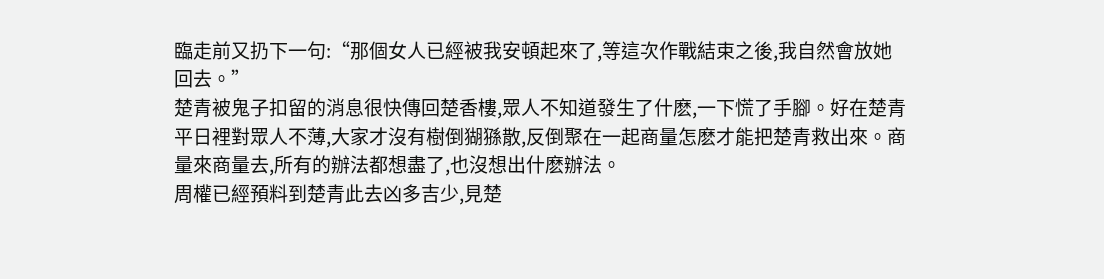臨走前又扔下一句:“那個女人已經被我安頓起來了,等這次作戰結束之後,我自然會放她回去。”
楚青被鬼子扣留的消息很快傳回楚香樓,眾人不知道發生了什麽,一下慌了手腳。好在楚青平日裡對眾人不薄,大家才沒有樹倒猢猻散,反倒聚在一起商量怎麽才能把楚青救出來。商量來商量去,所有的辦法都想盡了,也沒想出什麽辦法。
周權已經預料到楚青此去凶多吉少,見楚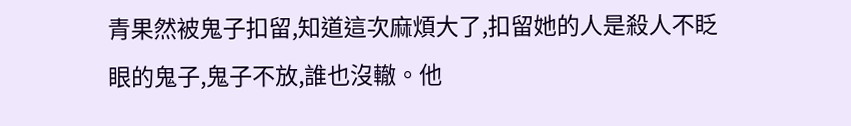青果然被鬼子扣留,知道這次麻煩大了,扣留她的人是殺人不眨眼的鬼子,鬼子不放,誰也沒轍。他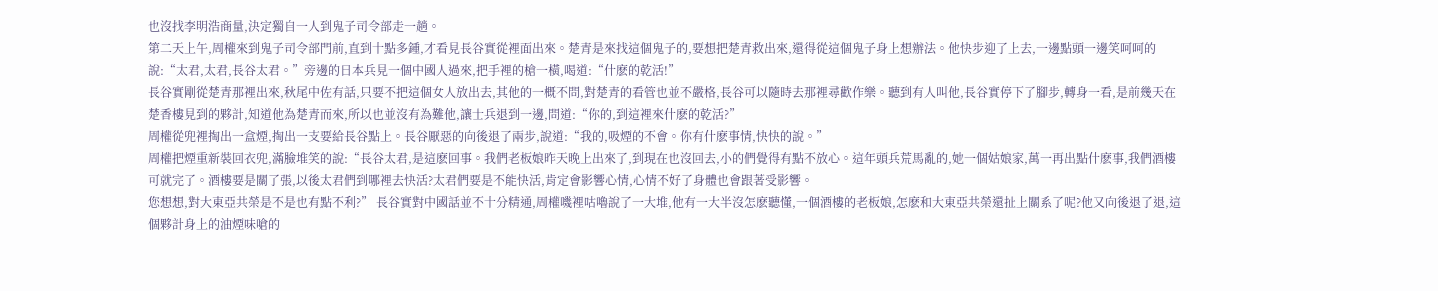也沒找李明浩商量,決定獨自一人到鬼子司令部走一趟。
第二天上午,周權來到鬼子司令部門前,直到十點多鍾,才看見長谷實從裡面出來。楚青是來找這個鬼子的,要想把楚青救出來,還得從這個鬼子身上想辦法。他快步迎了上去,一邊點頭一邊笑呵呵的說:“太君,太君,長谷太君。”旁邊的日本兵見一個中國人過來,把手裡的槍一橫,喝道:“什麽的乾活!”
長谷實剛從楚青那裡出來,秋尾中佐有話,只要不把這個女人放出去,其他的一概不問,對楚青的看管也並不嚴格,長谷可以隨時去那裡尋歡作樂。聽到有人叫他,長谷實停下了腳步,轉身一看,是前幾天在楚香樓見到的夥計,知道他為楚青而來,所以也並沒有為難他,讓士兵退到一邊,問道:“你的,到這裡來什麽的乾活?”
周權從兜裡掏出一盒煙,掏出一支要給長谷點上。長谷厭惡的向後退了兩步,說道:“我的,吸煙的不會。你有什麽事情,快快的說。”
周權把煙重新裝回衣兜,滿臉堆笑的說:“長谷太君,是這麽回事。我們老板娘昨天晚上出來了,到現在也沒回去,小的們覺得有點不放心。這年頭兵荒馬亂的,她一個姑娘家,萬一再出點什麽事,我們酒樓可就完了。酒樓要是關了張,以後太君們到哪裡去快活?太君們要是不能快活,肯定會影響心情,心情不好了身體也會跟著受影響。
您想想,對大東亞共榮是不是也有點不利?” 長谷實對中國話並不十分精通,周權嘰裡咕嚕說了一大堆,他有一大半沒怎麽聽懂,一個酒樓的老板娘,怎麽和大東亞共榮還扯上關系了呢?他又向後退了退,這個夥計身上的油煙味嗆的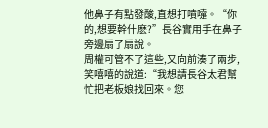他鼻子有點發酸,直想打噴嚏。“你的,想要幹什麽?”長谷實用手在鼻子旁邊扇了扇說。
周權可管不了這些,又向前湊了兩步,笑嘻嘻的說道:“我想請長谷太君幫忙把老板娘找回來。您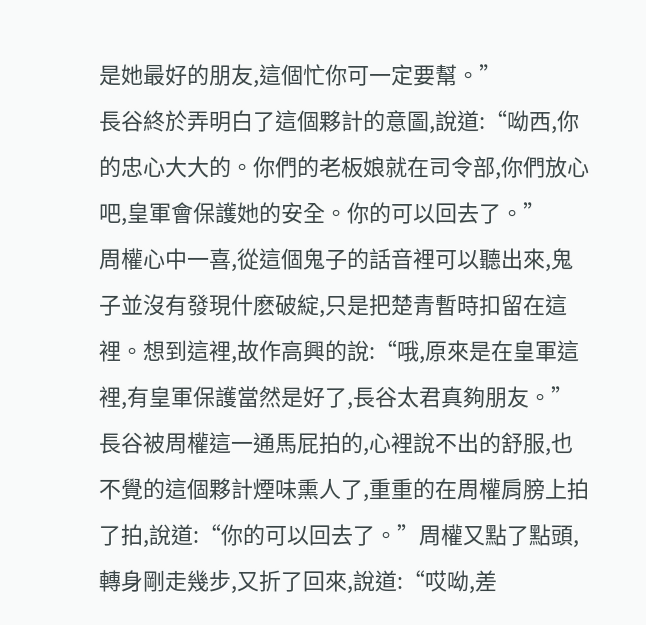是她最好的朋友,這個忙你可一定要幫。”
長谷終於弄明白了這個夥計的意圖,說道:“呦西,你的忠心大大的。你們的老板娘就在司令部,你們放心吧,皇軍會保護她的安全。你的可以回去了。”
周權心中一喜,從這個鬼子的話音裡可以聽出來,鬼子並沒有發現什麽破綻,只是把楚青暫時扣留在這裡。想到這裡,故作高興的說:“哦,原來是在皇軍這裡,有皇軍保護當然是好了,長谷太君真夠朋友。”
長谷被周權這一通馬屁拍的,心裡說不出的舒服,也不覺的這個夥計煙味熏人了,重重的在周權肩膀上拍了拍,說道:“你的可以回去了。”周權又點了點頭,轉身剛走幾步,又折了回來,說道:“哎呦,差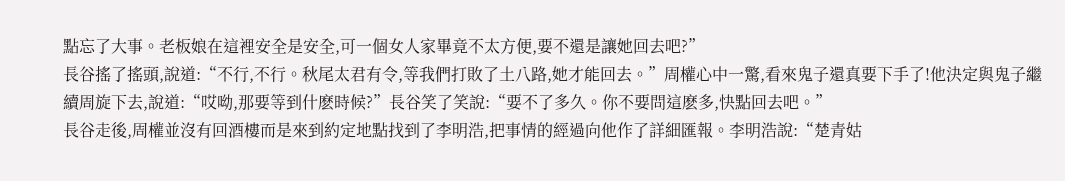點忘了大事。老板娘在這裡安全是安全,可一個女人家畢竟不太方便,要不還是讓她回去吧?”
長谷搖了搖頭,說道:“不行,不行。秋尾太君有令,等我們打敗了土八路,她才能回去。”周權心中一驚,看來鬼子還真要下手了!他決定與鬼子繼續周旋下去,說道:“哎呦,那要等到什麽時候?”長谷笑了笑說:“要不了多久。你不要問這麽多,快點回去吧。”
長谷走後,周權並沒有回酒樓而是來到約定地點找到了李明浩,把事情的經過向他作了詳細匯報。李明浩說:“楚青姑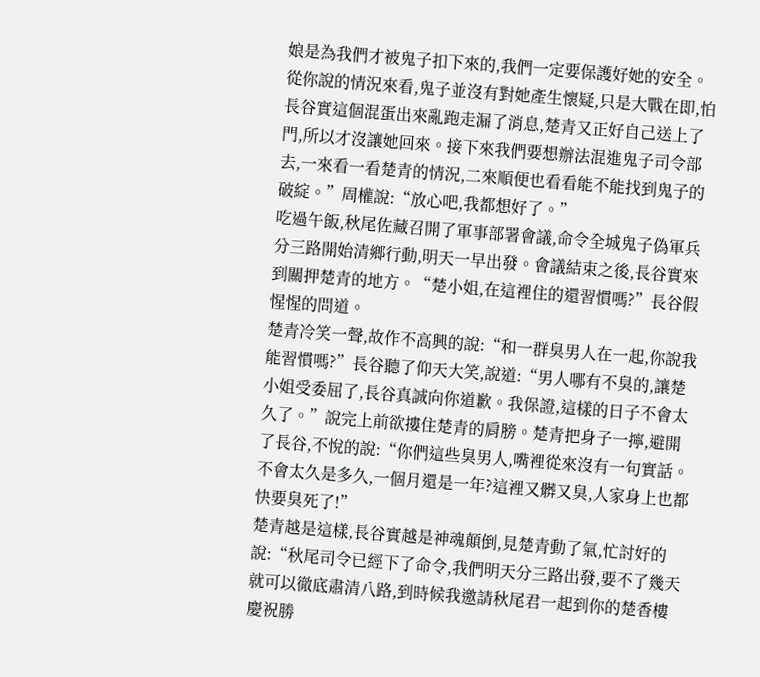娘是為我們才被鬼子扣下來的,我們一定要保護好她的安全。從你說的情況來看,鬼子並沒有對她產生懷疑,只是大戰在即,怕長谷實這個混蛋出來亂跑走漏了消息,楚青又正好自己送上了門,所以才沒讓她回來。接下來我們要想辦法混進鬼子司令部去,一來看一看楚青的情況,二來順便也看看能不能找到鬼子的破綻。”周權說:“放心吧,我都想好了。”
吃過午飯,秋尾佐藏召開了軍事部署會議,命令全城鬼子偽軍兵分三路開始清鄉行動,明天一早出發。會議結束之後,長谷實來到關押楚青的地方。“楚小姐,在這裡住的還習慣嗎?”長谷假惺惺的問道。
楚青冷笑一聲,故作不高興的說:“和一群臭男人在一起,你說我能習慣嗎?”長谷聽了仰天大笑,說道:“男人哪有不臭的,讓楚小姐受委屈了,長谷真誠向你道歉。我保證,這樣的日子不會太久了。”說完上前欲摟住楚青的肩膀。楚青把身子一擰,避開了長谷,不悅的說:“你們這些臭男人,嘴裡從來沒有一句實話。不會太久是多久,一個月還是一年?這裡又髒又臭,人家身上也都快要臭死了!”
楚青越是這樣,長谷實越是神魂顛倒,見楚青動了氣,忙討好的說:“秋尾司令已經下了命令,我們明天分三路出發,要不了幾天就可以徹底肅清八路,到時候我邀請秋尾君一起到你的楚香樓慶祝勝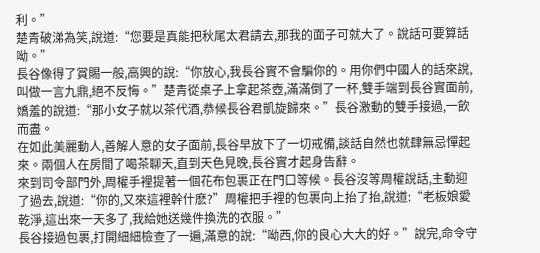利。”
楚青破涕為笑,說道:“您要是真能把秋尾太君請去,那我的面子可就大了。說話可要算話呦。”
長谷像得了賞賜一般,高興的說:“你放心,我長谷實不會騙你的。用你們中國人的話來說,叫做一言九鼎,絕不反悔。”楚青從桌子上拿起茶壺,滿滿倒了一杯,雙手端到長谷實面前,嬌羞的說道:“那小女子就以茶代酒,恭候長谷君凱旋歸來。”長谷激動的雙手接過,一飲而盡。
在如此美麗動人,善解人意的女子面前,長谷早放下了一切戒備,談話自然也就肆無忌憚起來。兩個人在房間了喝茶聊天,直到天色見晚,長谷實才起身告辭。
來到司令部門外,周權手裡提著一個花布包裹正在門口等候。長谷沒等周權說話,主動迎了過去,說道:“你的,又來這裡幹什麽?”周權把手裡的包裹向上抬了抬,說道:“老板娘愛乾淨,這出來一天多了,我給她送幾件換洗的衣服。”
長谷接過包裹,打開細細檢查了一遍,滿意的說:“呦西,你的良心大大的好。”說完,命令守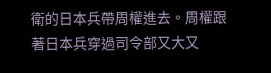衛的日本兵帶周權進去。周權跟著日本兵穿過司令部又大又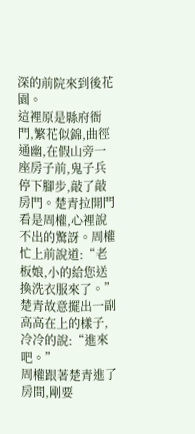深的前院來到後花園。
這裡原是縣府衙門,繁花似錦,曲徑通幽,在假山旁一座房子前,鬼子兵停下腳步,敲了敲房門。楚青拉開門看是周權,心裡說不出的驚訝。周權忙上前說道:“老板娘,小的給您送換洗衣服來了。”楚青故意擺出一副高高在上的樣子,冷冷的說:“進來吧。”
周權跟著楚青進了房間,剛要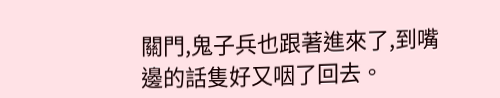關門,鬼子兵也跟著進來了,到嘴邊的話隻好又咽了回去。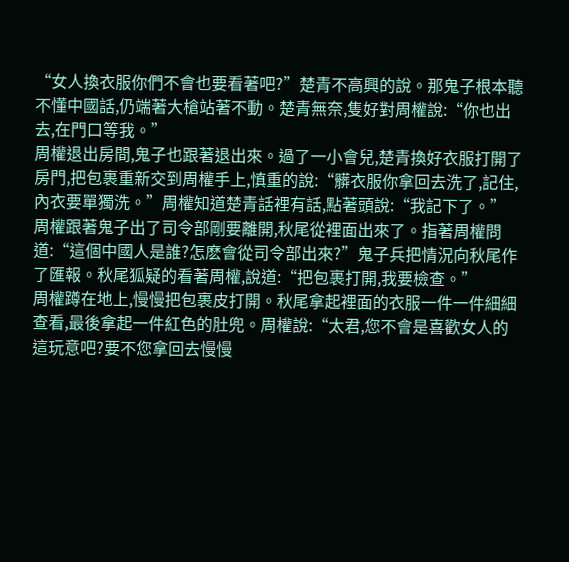“女人換衣服你們不會也要看著吧?”楚青不高興的說。那鬼子根本聽不懂中國話,仍端著大槍站著不動。楚青無奈,隻好對周權說:“你也出去,在門口等我。”
周權退出房間,鬼子也跟著退出來。過了一小會兒,楚青換好衣服打開了房門,把包裹重新交到周權手上,慎重的說:“髒衣服你拿回去洗了,記住,內衣要單獨洗。”周權知道楚青話裡有話,點著頭說:“我記下了。”
周權跟著鬼子出了司令部剛要離開,秋尾從裡面出來了。指著周權問道:“這個中國人是誰?怎麽會從司令部出來?”鬼子兵把情況向秋尾作了匯報。秋尾狐疑的看著周權,說道:“把包裹打開,我要檢查。”
周權蹲在地上,慢慢把包裹皮打開。秋尾拿起裡面的衣服一件一件細細查看,最後拿起一件紅色的肚兜。周權說:“太君,您不會是喜歡女人的這玩意吧?要不您拿回去慢慢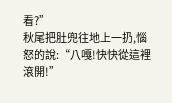看?”
秋尾把肚兜往地上一扔,惱怒的說:“八嘎!快快從這裡滾開!”